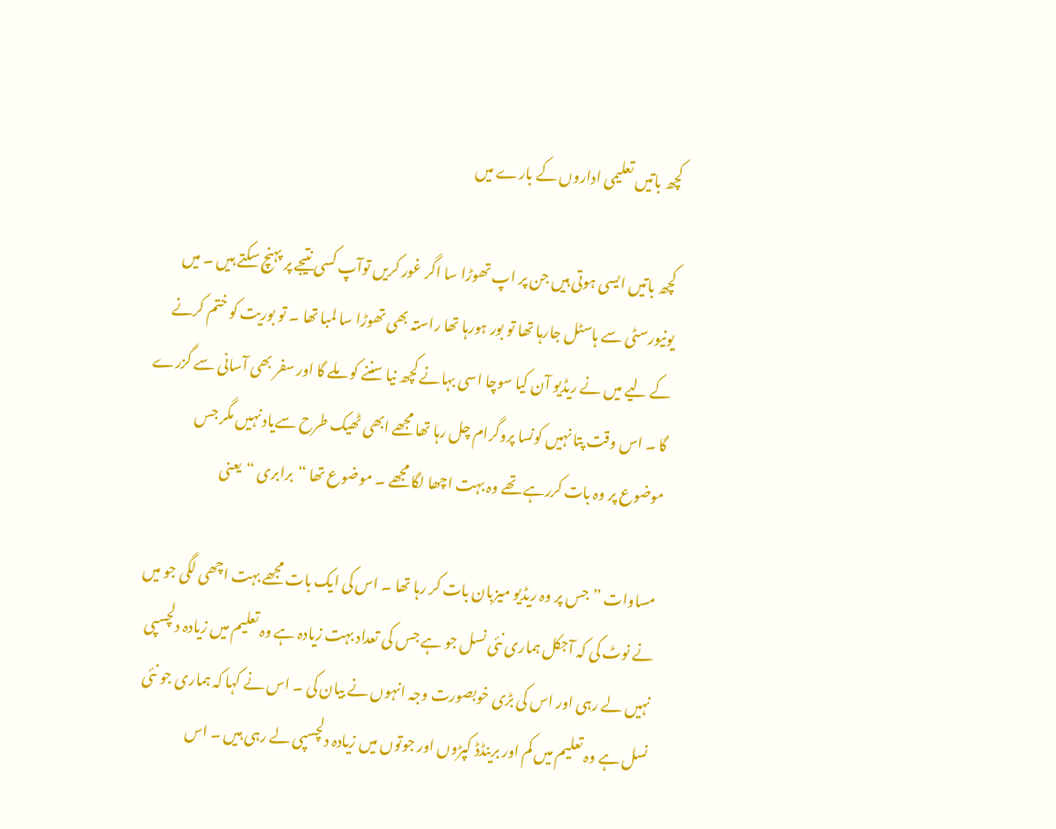کچھ باتیں تعلیمی اداروں کے بارے میں

کچھ باتیں ایسی ہوتی ہیں جن پر اپ تھوڑا سا اگر غور کریں توآپ کسی نتیجے پر پہنچ سکتے ہیں ۔ میں یونیورسٹی سے ہاسٹل جارہا تھا تو بور ہورہا تھا راستہ بھی تھوڑا سا لمبا تھا ۔ تو بوریت کو ختم کرنے کے لیے میں نے ریڈیو آن کیا سوچا اسی بہانے کچھ نیا سننے کو ملے گا اور سفر بھی آسانی سے گزرے گا ۔ اس وقت پتا نہیں کونسا پروگرام چل رہا تھا مجھے ابھی ٹھیک طرح سےیاد نہیں مگر جس موضوع پر وہ بات کررہے تھے وہ بہت اچھا لگا مجھے ۔ موضوع تھا “برابری “یعنی

 مساوات ” جس پر وہ ریڈیو میزبان بات کر رہا تھا ۔ اس کی ایک بات مجھے بہت اچھی لگی جو میں نے نوٹ کی کہ آجکل ہماری نئی نسل جو ہے جس کی تعداد بہت زیادہ ہے وہ تعلیم میں زیادہ دلچسپی نہیں لے رہی اور اس کی بڑی خوبصورت وجہ انہوں نے بیان کی ۔ اس نے کہا کہ ہماری جو نئی نسل ہے وہ تعلیم میں کم اور برینڈڈ کپڑوں اور جوتوں میں زیادہ دلچسپی لے رہی ہیں ۔ اس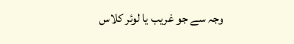وجہ سے جو غریب یا لوئر کلاس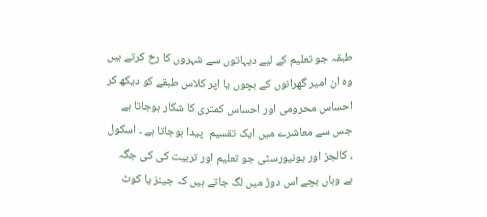طبقہ جو تعلیم کے لیے دیہاتوں سے شہروں کا رخ کرتے ہیں وہ ان امیر گھرانوں کے بچوں یا اپر کلاس طبقے کو دیکھ کر احساس محرومی اور احساس کمتری کا شکار ہوجاتا ہے جس سے معاشرے میں ایک تقسیم  پیدا ہوجاتا ہے ۔ اسکول ، کالجز اور یونیورسٹی جو تعلیم اور تربیت کی کی جگہ ہے وہاں بچے اس دوڑ میں لگ جاتے ہیں کہ جینز یا کوٹ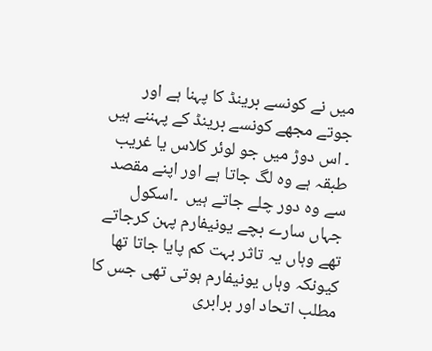میں نے کونسے برینڈ کا پہنا ہے اور جوتے مجھے کونسے برینڈ کے پہننے ہیں ۔ اس دوڑ میں جو لوئر کلاس یا غریب طبقہ ہے وہ لگ جاتا ہے اور اپنے مقصد سے وہ دور چلے جاتے ہیں  ۔اسکول جہاں سارے بچے یونیفارم پہن کرجاتے تھے وہاں یہ تاثر بہت کم پایا جاتا تھا کیونکہ وہاں یونیفارم ہوتی تھی جس کا مطلب اتحاد اور برابری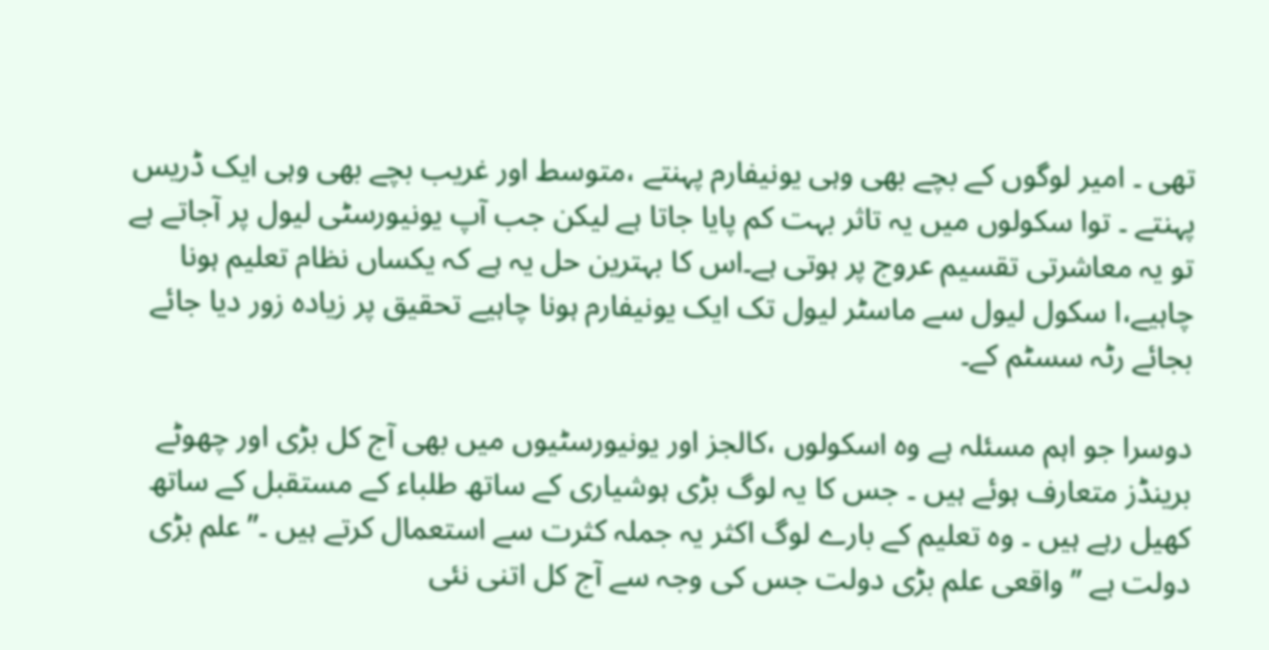تھی ۔ امیر لوگوں کے بچے بھی وہی یونیفارم پہنتے ،متوسط اور غریب بچے بھی وہی ایک ڈریس پہنتے ۔ توا سکولوں میں یہ تاثر بہت کم پایا جاتا ہے لیکن جب آپ یونیورسٹی لیول پر آجاتے ہے تو یہ معاشرتی تقسیم عروج پر ہوتی ہے۔اس کا بہترین حل یہ ہے کہ یکساں نظام تعلیم ہونا چاہیے،ا سکول لیول سے ماسٹر لیول تک ایک یونیفارم ہونا چاہیے تحقیق پر زیادہ زور دیا جائے بجائے رٹہ سسٹم کے۔

دوسرا جو اہم مسئلہ ہے وہ اسکولوں ،کالجز اور یونیورسٹیوں میں بھی آج کل بڑی اور چھوٹے برینڈز متعارف ہوئے ہیں ۔ جس کا یہ لوگ بڑی ہوشیاری کے ساتھ طلباء کے مستقبل کے ساتھ کھیل رہے ہیں ۔ وہ تعلیم کے بارے لوگ اکثر یہ جملہ کثرت سے استعمال کرتے ہیں ۔”علم بڑی دولت ہے ” واقعی علم بڑی دولت جس کی وجہ سے آج کل اتنی نئی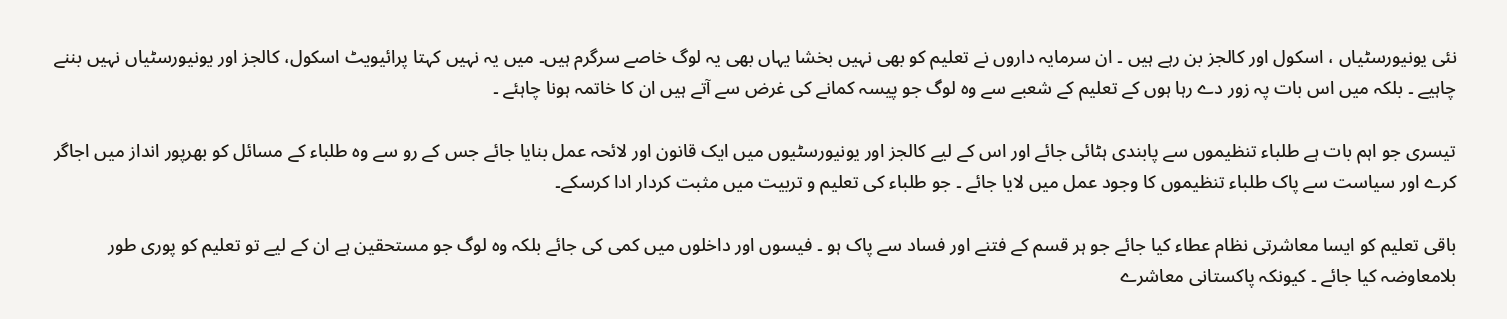نئی یونیورسٹیاں ، اسکول اور کالجز بن رہے ہیں ۔ ان سرمایہ داروں نے تعلیم کو بھی نہیں بخشا یہاں بھی یہ لوگ خاصے سرگرم ہیں۔ میں یہ نہیں کہتا پرائیویٹ اسکول، کالجز اور یونیورسٹیاں نہیں بننے چاہیے ۔ بلکہ میں اس بات پہ زور دے رہا ہوں کے تعلیم کے شعبے سے وہ لوگ جو پیسہ کمانے کی غرض سے آتے ہیں ان کا خاتمہ ہونا چاہئے ۔

تیسری جو اہم بات ہے طلباء تنظیموں سے پابندی ہٹائی جائے اور اس کے لیے کالجز اور یونیورسٹیوں میں ایک قانون اور لائحہ عمل بنایا جائے جس کے رو سے وہ طلباء کے مسائل کو بھرپور انداز میں اجاگر کرے اور سیاست سے پاک طلباء تنظیموں کا وجود عمل میں لایا جائے ۔ جو طلباء کی تعلیم و تربیت میں مثبت کردار ادا کرسکے۔

باقی تعلیم کو ایسا معاشرتی نظام عطاء کیا جائے جو ہر قسم کے فتنے اور فساد سے پاک ہو ۔ فیسوں اور داخلوں میں کمی کی جائے بلکہ وہ لوگ جو مستحقین ہے ان کے لیے تو تعلیم کو پوری طور بلامعاوضہ کیا جائے ۔ کیونکہ پاکستانی معاشرے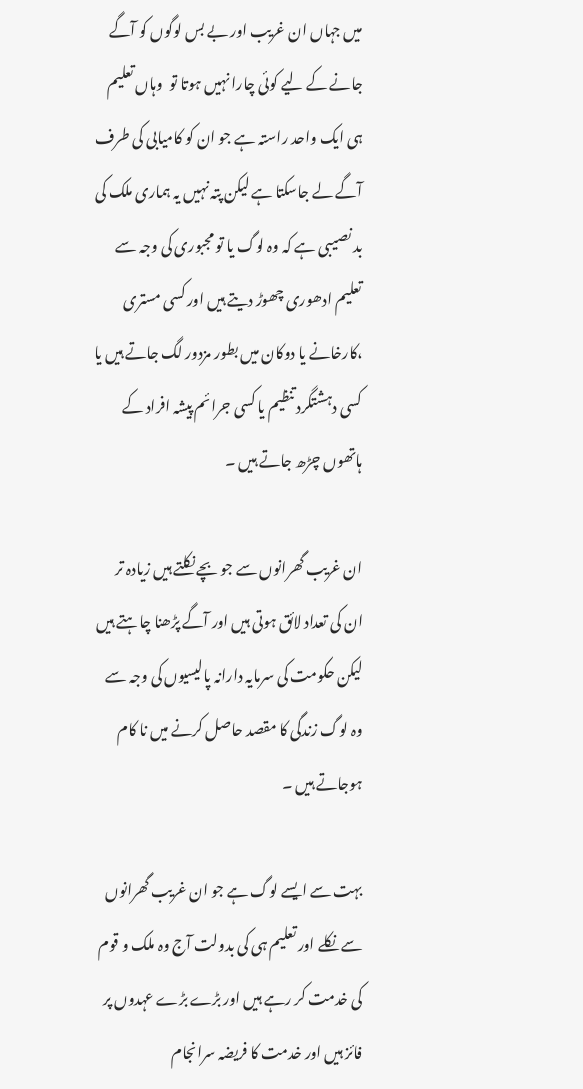میں جہاں ان غریب اور بے بس لوگوں کو آگے جانے کے لیے کوئی چارا نہیں ہوتا تو  وہاں تعلیم ہی ایک واحد راستہ ہے جو ان کو کامیابی کی طرف آگے لے جاسکتا ہے لیکن پتہ نہیں یہ ہماری ملک کی بد نصیبی ہے کہ وہ لوگ یا تو مجبوری کی وجہ سے تعلیم ادھوری چھوڑ دیتے ہیں اور کسی مستری ،کارخانے یا دوکان میں بطور مزدور لگ جاتے ہیں یا کسی دہشتگرد تنظیم یا کسی جرائم پیشہ افراد کے ہاتھوں چڑھ جاتے ہیں ۔

ان غریب گھرانوں سے جو بچے نکلتے ہیں زیادہ تر ان کی تعداد لائق ہوتی ہیں اور آگے پڑھنا چاہتے ہیں لیکن حکومت کی سرمایہ دارانہ پالیسیوں کی وجہ سے وہ لوگ زندگی کا مقصد حاصل کرنے میں نا کام ہوجاتے ہیں ۔

بہت سے ایسے لوگ ہے جو ان غریب گھرانوں سے نکلے اور تعلیم ہی کی بدولت آج وہ ملک و قوم کی خدمت کر رہے ہیں اور بڑے بڑے عہدوں پر فائز ہیں اور خدمت کا فریضہ سرانجام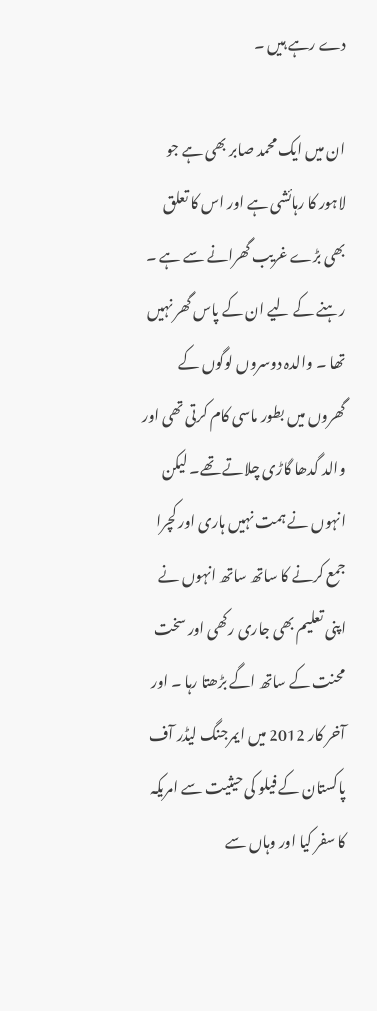دے رہے ہیں ۔

ان میں ایک محمد صابر بھی ہے جو لاہور کا رہائشی ہے اور اس کا تعلق بھی بڑے غریب گھرانے سے ہے ۔ رہنے کے لیے ان کے پاس گھر نہیں تھا ۔ والدہ دوسروں لوگوں کے گھروں میں بطور ماسی کام کرتی تھی اور والد گدھا گاڑی چلاتے تھے۔ لیکن انہوں نے ہمت نہیں ہاری اور کچرا جمع کرنے کا ساتھ ساتھ انہوں نے اپنی تعلیم بھی جاری رکھی اور سخت محنت کے ساتھ اگے بڑھتا رہا ۔ اور آخر کار 2012 میں ایمرجنگ لیڈر آف پاکستان کے فیلو کی حیثیت سے امریکہ کا سفر کیا اور وہاں سے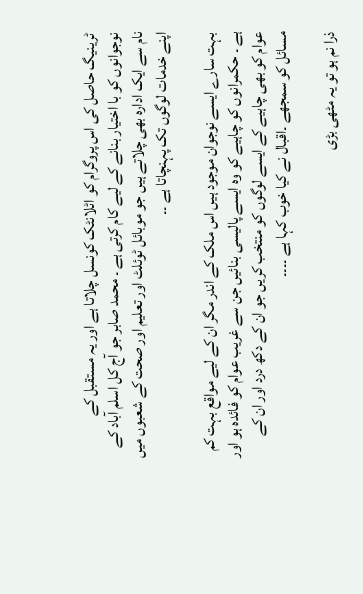ٹرینیگ حاصل کی اس پروگرام کو اٹلانٹک کونسل چلاتا ہے اور یہ مستقبل کے نوجوانوں کو با اختیار بنانے کے لیے کام کرتی ہے ۔ محمد صابر جو آج کل اسلم آباد کے نام سے ایک ادارہ بھی چلاتے ہیں جو موبائل ٹوئلٹ اور تعلیم اور صحت کے شعبوں میں اپنے خدمات لوگوں تک پہنچاتا ہے ۔۔

بہت سارے ایسے نوجوان موجود ہیں اس ملک کے اندر مگر ان کے لیے مواقع بہت کم ہے ۔ حکمرانوں کو چاہیے کو وہ ایسے پالیسی بنائیں جن سے غریب عوام کو فائدہ ہو اور عوام کو بھی چاہیے کے ایسے لوگوں کو منتخب کریں جو ان کے دکھ درد اور ان کے مسائل کو سمجھے ۔اقبال نے کیا خوب کہا ہے ۔۔۔۔

ذرا نم ہو تو یہ مٹھی بڑی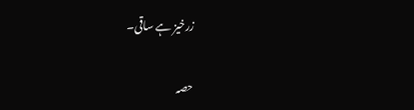زرخیز ہے ساقی۔

حصہ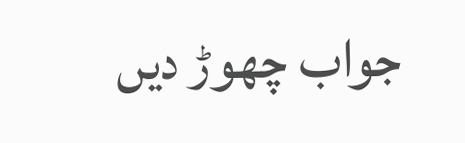جواب چھوڑ دیں